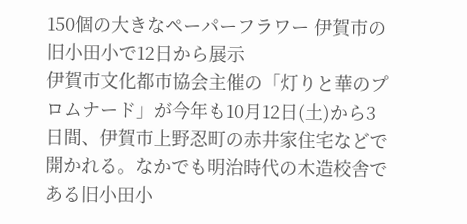150個の大きなペーパーフラワー 伊賀市の旧小田小で12日から展示
伊賀市文化都市協会主催の「灯りと華のプロムナード」が今年も10月12日(土)から3日間、伊賀市上野忍町の赤井家住宅などで開かれる。なかでも明治時代の木造校舎である旧小田小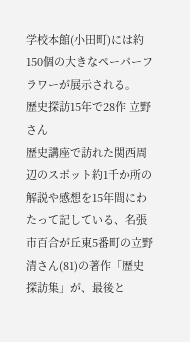学校本館(小田町)には約150個の大きなペーパーフラワーが展示される。
歴史探訪15年で28作 立野さん
歴史講座で訪れた関西周辺のスポット約1千か所の解説や感想を15年間にわたって記している、名張市百合が丘東5番町の立野清さん(81)の著作「歴史探訪集」が、最後と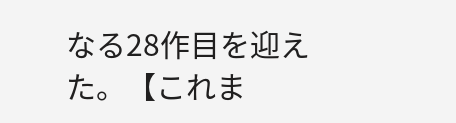なる28作目を迎えた。【これま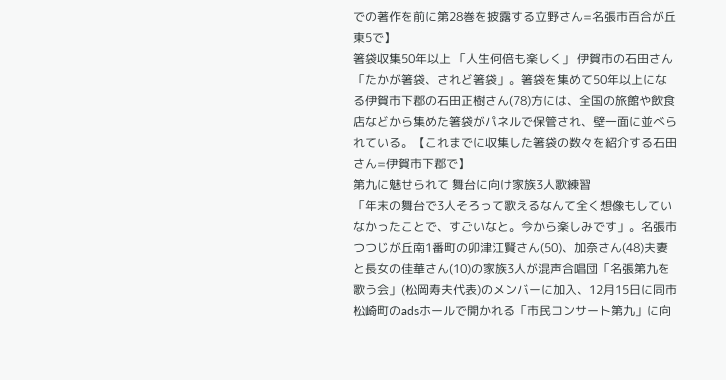での著作を前に第28巻を披露する立野さん=名張市百合が丘東5で】
箸袋収集50年以上 「人生何倍も楽しく」 伊賀市の石田さん
「たかが箸袋、されど箸袋」。箸袋を集めて50年以上になる伊賀市下郡の石田正樹さん(78)方には、全国の旅館や飲食店などから集めた箸袋がパネルで保管され、壁一面に並べられている。【これまでに収集した箸袋の数々を紹介する石田さん=伊賀市下郡で】
第九に魅せられて 舞台に向け家族3人歌練習
「年末の舞台で3人そろって歌えるなんて全く想像もしていなかったことで、すごいなと。今から楽しみです」。名張市つつじが丘南1番町の卯津江賢さん(50)、加奈さん(48)夫妻と長女の佳華さん(10)の家族3人が混声合唱団「名張第九を歌う会」(松岡寿夫代表)のメンバーに加入、12月15日に同市松崎町のadsホールで開かれる「市民コンサート第九」に向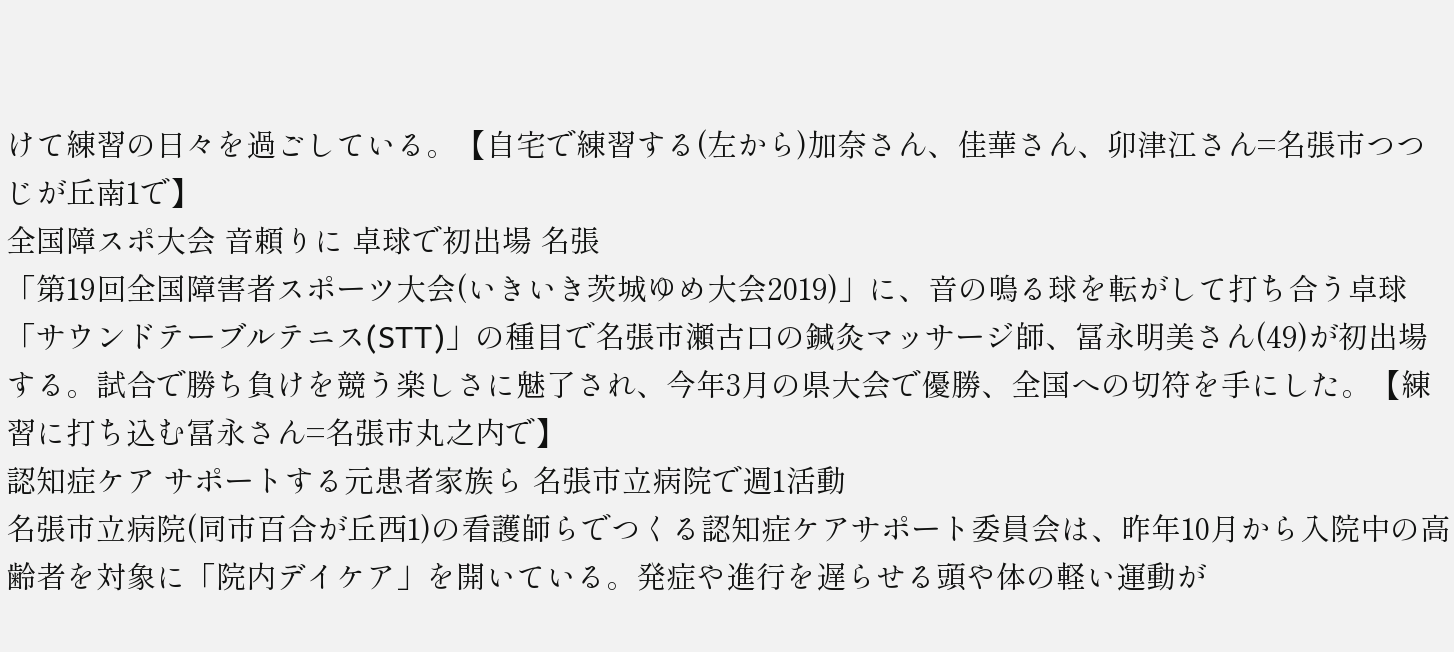けて練習の日々を過ごしている。【自宅で練習する(左から)加奈さん、佳華さん、卯津江さん=名張市つつじが丘南1で】
全国障スポ大会 音頼りに 卓球で初出場 名張
「第19回全国障害者スポーツ大会(いきいき茨城ゆめ大会2019)」に、音の鳴る球を転がして打ち合う卓球「サウンドテーブルテニス(STT)」の種目で名張市瀬古口の鍼灸マッサージ師、冨永明美さん(49)が初出場する。試合で勝ち負けを競う楽しさに魅了され、今年3月の県大会で優勝、全国への切符を手にした。【練習に打ち込む冨永さん=名張市丸之内で】
認知症ケア サポートする元患者家族ら 名張市立病院で週1活動
名張市立病院(同市百合が丘西1)の看護師らでつくる認知症ケアサポート委員会は、昨年10月から入院中の高齢者を対象に「院内デイケア」を開いている。発症や進行を遅らせる頭や体の軽い運動が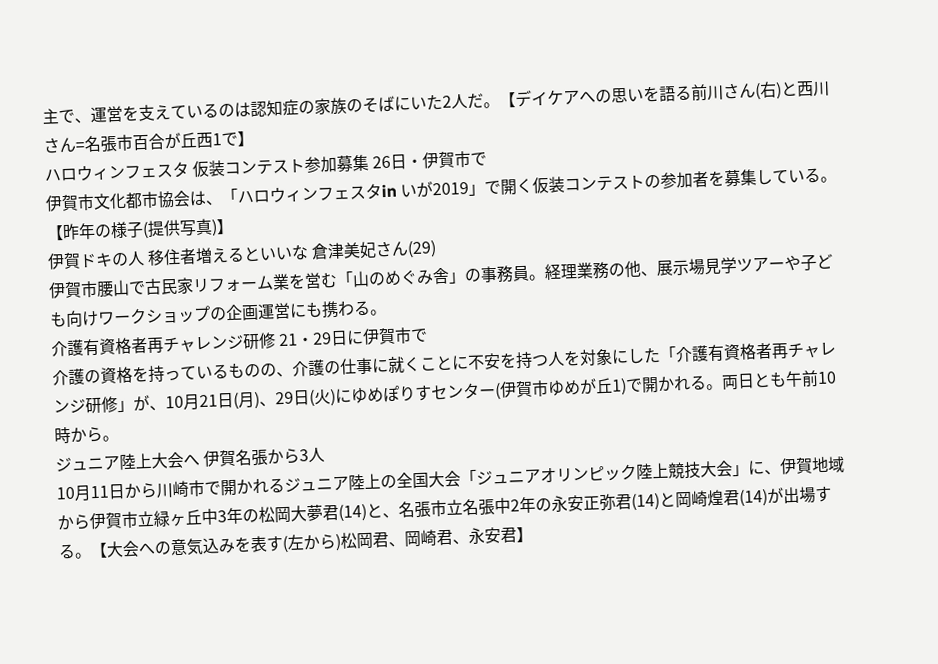主で、運営を支えているのは認知症の家族のそばにいた2人だ。【デイケアへの思いを語る前川さん(右)と西川さん=名張市百合が丘西1で】
ハロウィンフェスタ 仮装コンテスト参加募集 26日・伊賀市で
伊賀市文化都市協会は、「ハロウィンフェスタin いが2019」で開く仮装コンテストの参加者を募集している。【昨年の様子(提供写真)】
伊賀ドキの人 移住者増えるといいな 倉津美妃さん(29)
伊賀市腰山で古民家リフォーム業を営む「山のめぐみ舎」の事務員。経理業務の他、展示場見学ツアーや子ども向けワークショップの企画運営にも携わる。
介護有資格者再チャレンジ研修 21・29日に伊賀市で
介護の資格を持っているものの、介護の仕事に就くことに不安を持つ人を対象にした「介護有資格者再チャレンジ研修」が、10月21日(月)、29日(火)にゆめぽりすセンター(伊賀市ゆめが丘1)で開かれる。両日とも午前10時から。
ジュニア陸上大会へ 伊賀名張から3人
10月11日から川崎市で開かれるジュニア陸上の全国大会「ジュニアオリンピック陸上競技大会」に、伊賀地域から伊賀市立緑ヶ丘中3年の松岡大夢君(14)と、名張市立名張中2年の永安正弥君(14)と岡崎煌君(14)が出場する。【大会への意気込みを表す(左から)松岡君、岡崎君、永安君】